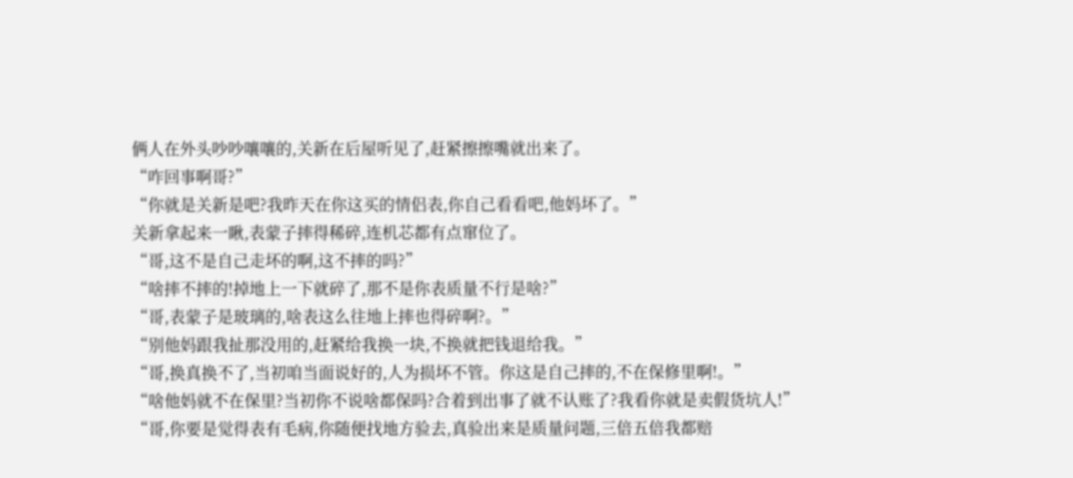俩人在外头吵吵嚷嚷的,关新在后屋听见了,赶紧擦擦嘴就出来了。
“咋回事啊哥?”
“你就是关新是吧?我昨天在你这买的情侣表,你自己看看吧,他妈坏了。”
关新拿起来一瞅,表蒙子摔得稀碎,连机芯都有点窜位了。
“哥,这不是自己走坏的啊,这不摔的吗?”
“啥摔不摔的!掉地上一下就碎了,那不是你表质量不行是啥?”
“哥,表蒙子是玻璃的,啥表这么往地上摔也得碎啊?。”
“别他妈跟我扯那没用的,赶紧给我换一块,不换就把钱退给我。”
“哥,换真换不了,当初咱当面说好的,人为损坏不管。你这是自己摔的,不在保修里啊!。”
“啥他妈就不在保里?当初你不说啥都保吗?合着到出事了就不认账了?我看你就是卖假货坑人!”
“哥,你要是觉得表有毛病,你随便找地方验去,真验出来是质量问题,三倍五倍我都赔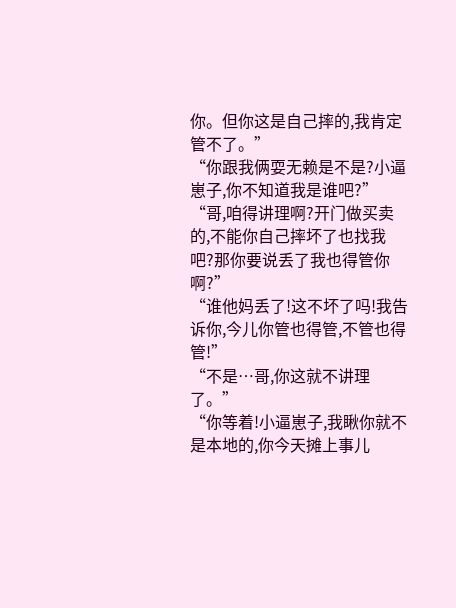你。但你这是自己摔的,我肯定管不了。”
“你跟我俩耍无赖是不是?小逼崽子,你不知道我是谁吧?”
“哥,咱得讲理啊?开门做买卖的,不能你自己摔坏了也找我吧?那你要说丢了我也得管你啊?”
“谁他妈丢了!这不坏了吗!我告诉你,今儿你管也得管,不管也得管!”
“不是…哥,你这就不讲理了。”
“你等着!小逼崽子,我瞅你就不是本地的,你今天摊上事儿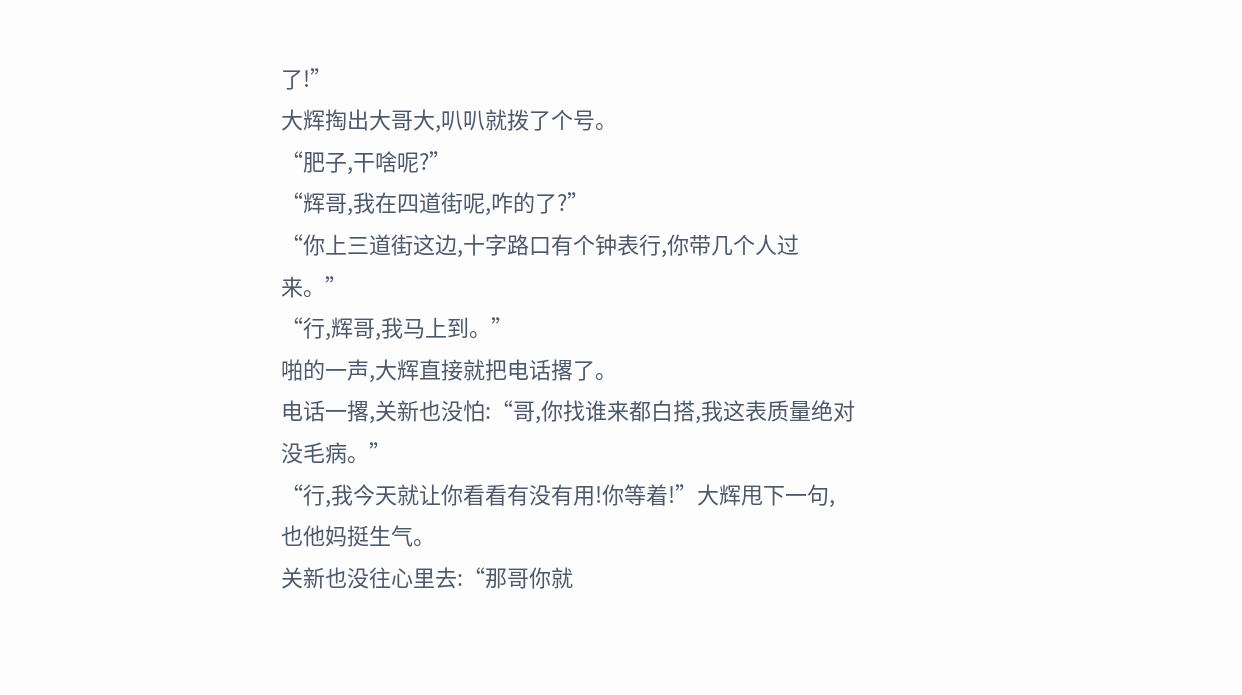了!”
大辉掏出大哥大,叭叭就拨了个号。
“肥子,干啥呢?”
“辉哥,我在四道街呢,咋的了?”
“你上三道街这边,十字路口有个钟表行,你带几个人过来。”
“行,辉哥,我马上到。”
啪的一声,大辉直接就把电话撂了。
电话一撂,关新也没怕:“哥,你找谁来都白搭,我这表质量绝对没毛病。”
“行,我今天就让你看看有没有用!你等着!”大辉甩下一句,也他妈挺生气。
关新也没往心里去:“那哥你就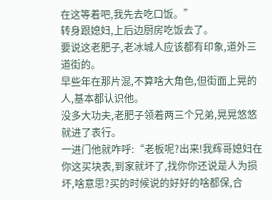在这等着吧,我先去吃口饭。”
转身跟媳妇,上后边厨房吃饭去了。
要说这老肥子,老冰城人应该都有印象,道外三道街的。
早些年在那片混,不算啥大角色,但街面上晃的人,基本都认识他。
没多大功夫,老肥子领着两三个兄弟,晃晃悠悠就进了表行。
一进门他就咋呼:“老板呢?出来!我辉哥媳妇在你这买块表,到家就坏了,找你你还说是人为损坏,啥意思?买的时候说的好好的啥都保,合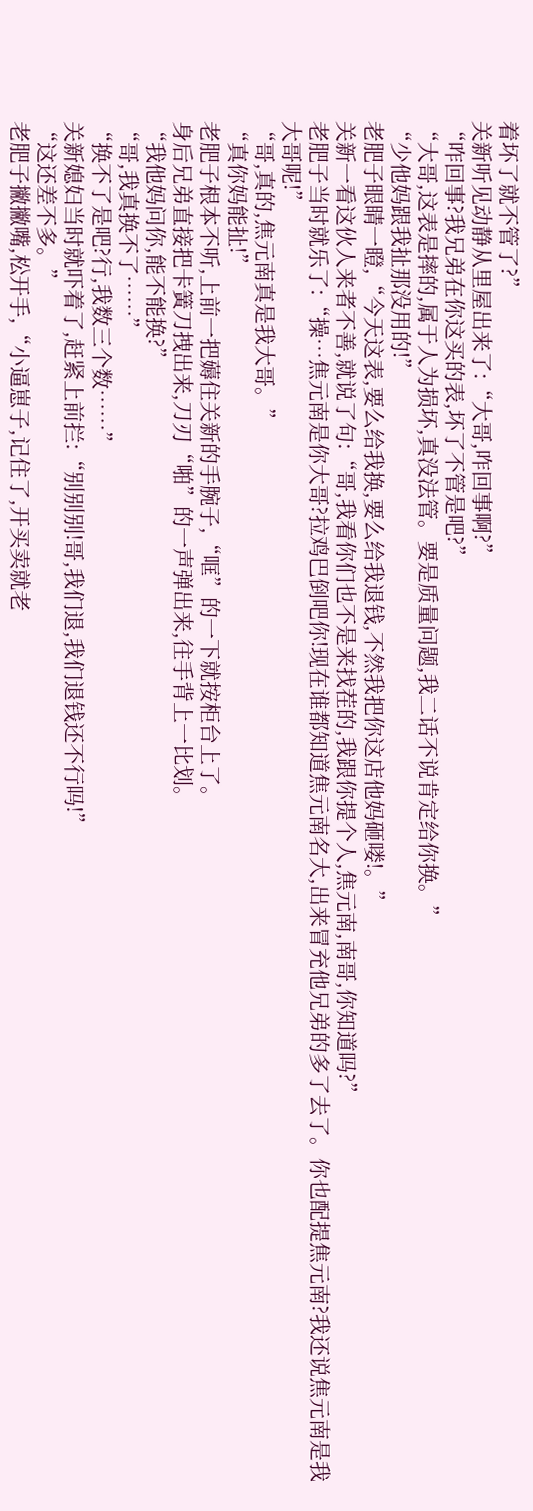着坏了就不管了?”
关新听见动静从里屋出来了:“大哥,咋回事啊?”
“咋回事?我兄弟在你这买的表,坏了不管是吧?”
“大哥,这表是摔的,属于人为损坏,真没法管。要是质量问题,我二话不说肯定给你换。”
“少他妈跟我扯那没用的!”
老肥子眼睛一瞪,“今天这表,要么给我换,要么给我退钱,不然我把你这店他妈砸喽!。”
关新一看这伙人来者不善,就说了句:“哥,我看你们也不是来找茬的,我跟你提个人,焦元南,南哥,你知道吗?”
老肥子当时就乐了:“操…焦元南是你大哥?拉鸡巴倒吧你!现在谁都知道焦元南名大,出来冒充他兄弟的多了去了。你也配提焦元南?我还说焦元南是我大哥呢!”
“哥,真的,焦元南真是我大哥。”
“真你妈能扯!”
老肥子根本不听,上前一把薅住关新的手腕子,“哐”的一下就按柜台上了。
身后兄弟直接把卡簧刀拽出来,刀刃“啪”的一声弹出来,往手背上一比划。
“我他妈问你,能不能换?”
“哥,我真换不了……”
“换不了是吧?行,我数三个数……”
关新媳妇当时就吓着了,赶紧上前拦:“别别别!哥,我们退,我们退钱还不行吗!”
“这还差不多。”
老肥子撇撇嘴,松开手,“小逼崽子,记住了,开买卖就老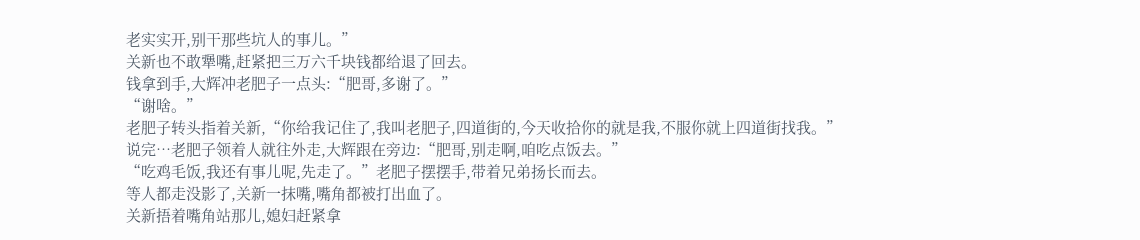老实实开,别干那些坑人的事儿。”
关新也不敢犟嘴,赶紧把三万六千块钱都给退了回去。
钱拿到手,大辉冲老肥子一点头:“肥哥,多谢了。”
“谢啥。”
老肥子转头指着关新,“你给我记住了,我叫老肥子,四道街的,今天收拾你的就是我,不服你就上四道街找我。”
说完…老肥子领着人就往外走,大辉跟在旁边:“肥哥,别走啊,咱吃点饭去。”
“吃鸡毛饭,我还有事儿呢,先走了。”老肥子摆摆手,带着兄弟扬长而去。
等人都走没影了,关新一抹嘴,嘴角都被打出血了。
关新捂着嘴角站那儿,媳妇赶紧拿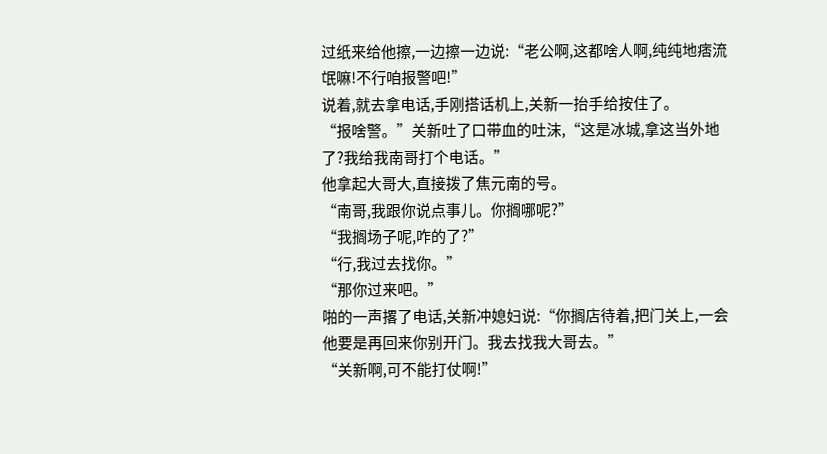过纸来给他擦,一边擦一边说:“老公啊,这都啥人啊,纯纯地痞流氓嘛!不行咱报警吧!”
说着,就去拿电话,手刚搭话机上,关新一抬手给按住了。
“报啥警。”关新吐了口带血的吐沫,“这是冰城,拿这当外地了?我给我南哥打个电话。”
他拿起大哥大,直接拨了焦元南的号。
“南哥,我跟你说点事儿。你搁哪呢?”
“我搁场子呢,咋的了?”
“行,我过去找你。”
“那你过来吧。”
啪的一声撂了电话,关新冲媳妇说:“你搁店待着,把门关上,一会他要是再回来你别开门。我去找我大哥去。”
“关新啊,可不能打仗啊!”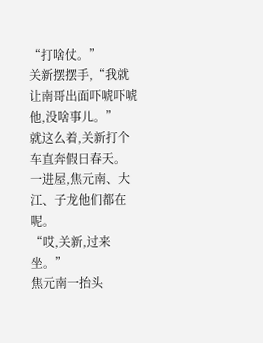“打啥仗。”
关新摆摆手,“我就让南哥出面吓唬吓唬他,没啥事儿。”
就这么着,关新打个车直奔假日春天。
一进屋,焦元南、大江、子龙他们都在呢。
“哎,关新,过来坐。”
焦元南一抬头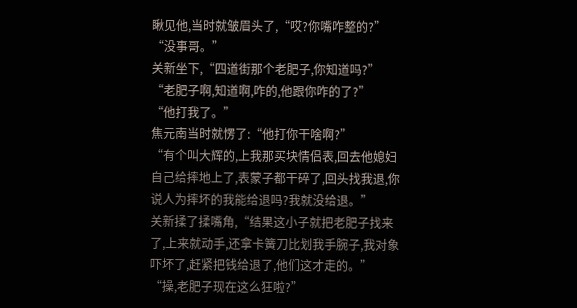瞅见他,当时就皱眉头了,“哎?你嘴咋整的?”
“没事哥。”
关新坐下,“四道街那个老肥子,你知道吗?”
“老肥子啊,知道啊,咋的,他跟你咋的了?”
“他打我了。”
焦元南当时就愣了:“他打你干啥啊?”
“有个叫大辉的,上我那买块情侣表,回去他媳妇自己给摔地上了,表蒙子都干碎了,回头找我退,你说人为摔坏的我能给退吗?我就没给退。”
关新揉了揉嘴角,“结果这小子就把老肥子找来了,上来就动手,还拿卡簧刀比划我手腕子,我对象吓坏了,赶紧把钱给退了,他们这才走的。”
“操,老肥子现在这么狂啦?”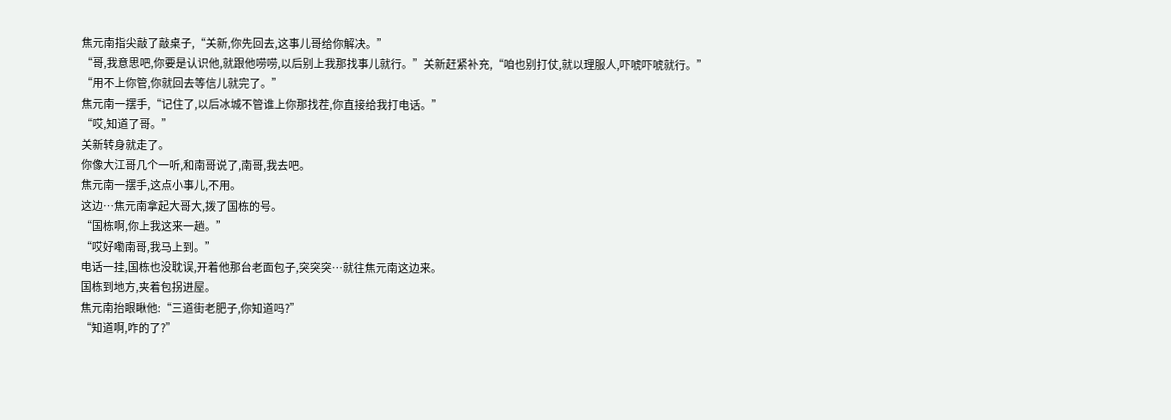焦元南指尖敲了敲桌子,“关新,你先回去,这事儿哥给你解决。”
“哥,我意思吧,你要是认识他,就跟他唠唠,以后别上我那找事儿就行。”关新赶紧补充,“咱也别打仗,就以理服人,吓唬吓唬就行。”
“用不上你管,你就回去等信儿就完了。”
焦元南一摆手,“记住了,以后冰城不管谁上你那找茬,你直接给我打电话。”
“哎,知道了哥。”
关新转身就走了。
你像大江哥几个一听,和南哥说了,南哥,我去吧。
焦元南一摆手,这点小事儿,不用。
这边…焦元南拿起大哥大,拨了国栋的号。
“国栋啊,你上我这来一趟。”
“哎好嘞南哥,我马上到。”
电话一挂,国栋也没耽误,开着他那台老面包子,突突突…就往焦元南这边来。
国栋到地方,夹着包拐进屋。
焦元南抬眼瞅他:“三道街老肥子,你知道吗?”
“知道啊,咋的了?”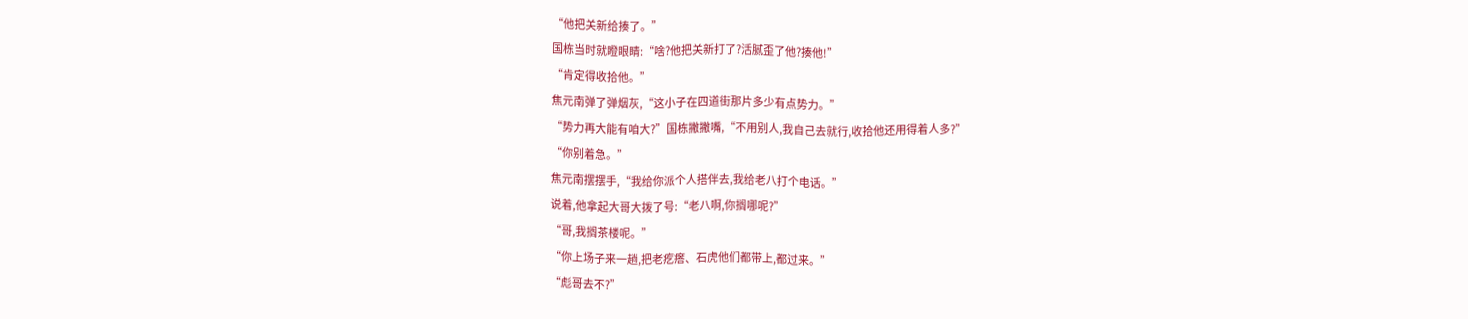“他把关新给揍了。”
国栋当时就瞪眼睛:“啥?他把关新打了?活腻歪了他?揍他!”
“肯定得收拾他。”
焦元南弹了弹烟灰,“这小子在四道街那片多少有点势力。”
“势力再大能有咱大?”国栋撇撇嘴,“不用别人,我自己去就行,收拾他还用得着人多?”
“你别着急。”
焦元南摆摆手,“我给你派个人搭伴去,我给老八打个电话。”
说着,他拿起大哥大拨了号:“老八啊,你搁哪呢?”
“哥,我搁茶楼呢。”
“你上场子来一趟,把老疙瘩、石虎他们都带上,都过来。”
“彪哥去不?”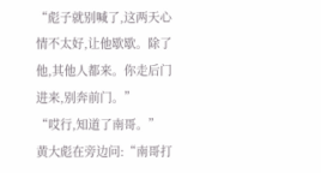“彪子就别喊了,这两天心情不太好,让他歇歇。除了他,其他人都来。你走后门进来,别奔前门。”
“哎行,知道了南哥。”
黄大彪在旁边问:“南哥打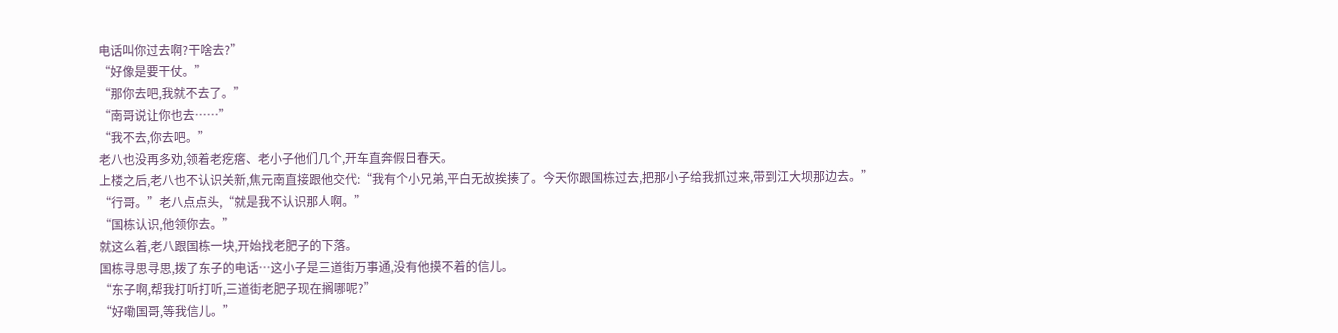电话叫你过去啊?干啥去?”
“好像是要干仗。”
“那你去吧,我就不去了。”
“南哥说让你也去……”
“我不去,你去吧。”
老八也没再多劝,领着老疙瘩、老小子他们几个,开车直奔假日春天。
上楼之后,老八也不认识关新,焦元南直接跟他交代:“我有个小兄弟,平白无故挨揍了。今天你跟国栋过去,把那小子给我抓过来,带到江大坝那边去。”
“行哥。”老八点点头,“就是我不认识那人啊。”
“国栋认识,他领你去。”
就这么着,老八跟国栋一块,开始找老肥子的下落。
国栋寻思寻思,拨了东子的电话…这小子是三道街万事通,没有他摸不着的信儿。
“东子啊,帮我打听打听,三道街老肥子现在搁哪呢?”
“好嘞国哥,等我信儿。”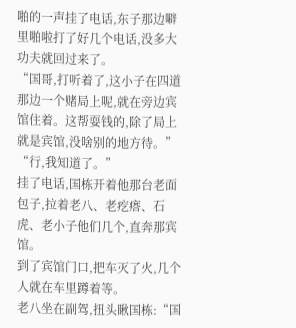啪的一声挂了电话,东子那边噼里啪啦打了好几个电话,没多大功夫就回过来了。
“国哥,打听着了,这小子在四道那边一个赌局上呢,就在旁边宾馆住着。这帮耍钱的,除了局上就是宾馆,没啥别的地方待。”
“行,我知道了。”
挂了电话,国栋开着他那台老面包子,拉着老八、老疙瘩、石虎、老小子他们几个,直奔那宾馆。
到了宾馆门口,把车灭了火,几个人就在车里蹲着等。
老八坐在副驾,扭头瞅国栋:“国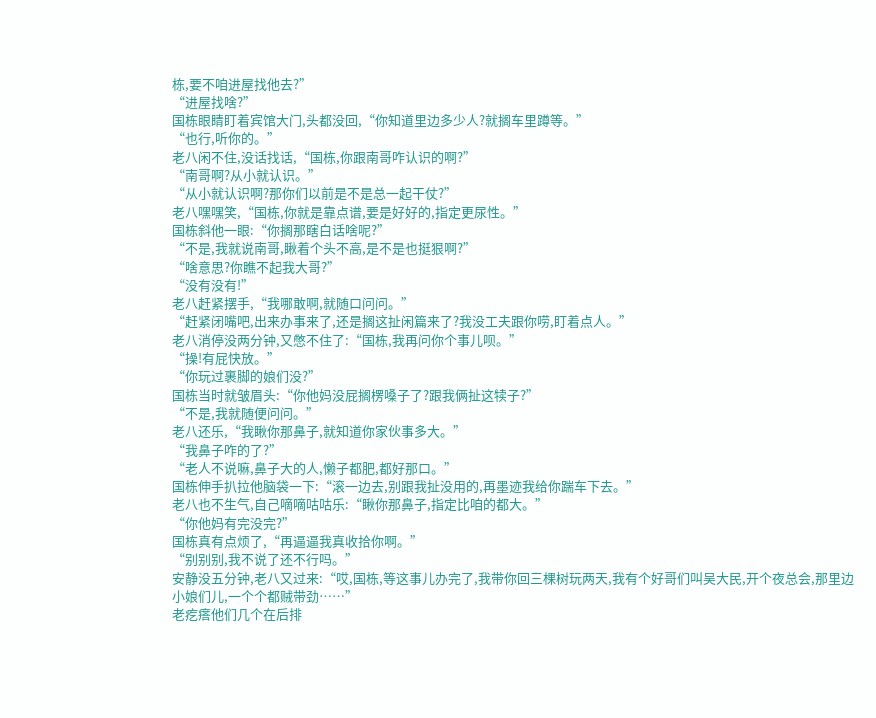栋,要不咱进屋找他去?”
“进屋找啥?”
国栋眼睛盯着宾馆大门,头都没回,“你知道里边多少人?就搁车里蹲等。”
“也行,听你的。”
老八闲不住,没话找话,“国栋,你跟南哥咋认识的啊?”
“南哥啊?从小就认识。”
“从小就认识啊?那你们以前是不是总一起干仗?”
老八嘿嘿笑,“国栋,你就是靠点谱,要是好好的,指定更尿性。”
国栋斜他一眼:“你搁那瞎白话啥呢?”
“不是,我就说南哥,瞅着个头不高,是不是也挺狠啊?”
“啥意思?你瞧不起我大哥?”
“没有没有!”
老八赶紧摆手,“我哪敢啊,就随口问问。”
“赶紧闭嘴吧,出来办事来了,还是搁这扯闲篇来了?我没工夫跟你唠,盯着点人。”
老八消停没两分钟,又憋不住了:“国栋,我再问你个事儿呗。”
“操!有屁快放。”
“你玩过裹脚的娘们没?”
国栋当时就皱眉头:“你他妈没屁搁楞嗓子了?跟我俩扯这犊子?”
“不是,我就随便问问。”
老八还乐,“我瞅你那鼻子,就知道你家伙事多大。”
“我鼻子咋的了?”
“老人不说嘛,鼻子大的人,懒子都肥,都好那口。”
国栋伸手扒拉他脑袋一下:“滚一边去,别跟我扯没用的,再墨迹我给你踹车下去。”
老八也不生气,自己嘀嘀咕咕乐:“瞅你那鼻子,指定比咱的都大。”
“你他妈有完没完?”
国栋真有点烦了,“再逼逼我真收拾你啊。”
“别别别,我不说了还不行吗。”
安静没五分钟,老八又过来:“哎,国栋,等这事儿办完了,我带你回三棵树玩两天,我有个好哥们叫吴大民,开个夜总会,那里边小娘们儿,一个个都贼带劲……”
老疙瘩他们几个在后排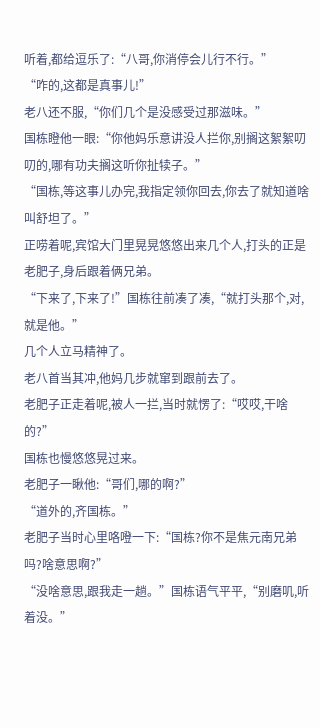听着,都给逗乐了:“八哥,你消停会儿行不行。”
“咋的,这都是真事儿!”
老八还不服,“你们几个是没感受过那滋味。”
国栋瞪他一眼:“你他妈乐意讲没人拦你,别搁这絮絮叨叨的,哪有功夫搁这听你扯犊子。”
“国栋,等这事儿办完,我指定领你回去,你去了就知道啥叫舒坦了。”
正唠着呢,宾馆大门里晃晃悠悠出来几个人,打头的正是老肥子,身后跟着俩兄弟。
“下来了,下来了!”国栋往前凑了凑,“就打头那个,对,就是他。”
几个人立马精神了。
老八首当其冲,他妈几步就窜到跟前去了。
老肥子正走着呢,被人一拦,当时就愣了:“哎哎,干啥的?”
国栋也慢悠悠晃过来。
老肥子一瞅他:“哥们,哪的啊?”
“道外的,齐国栋。”
老肥子当时心里咯噔一下:“国栋?你不是焦元南兄弟吗?啥意思啊?”
“没啥意思,跟我走一趟。”国栋语气平平,“别磨叽,听着没。”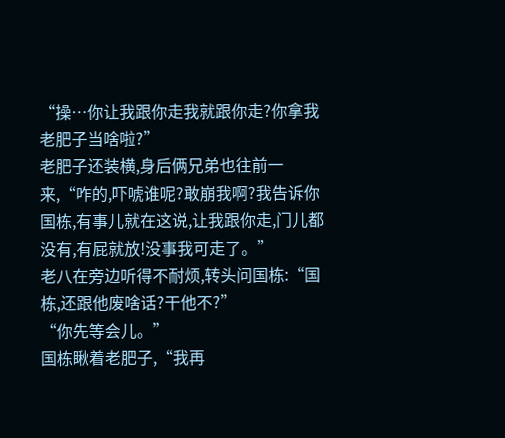“操…你让我跟你走我就跟你走?你拿我老肥子当啥啦?”
老肥子还装横,身后俩兄弟也往前一来,“咋的,吓唬谁呢?敢崩我啊?我告诉你国栋,有事儿就在这说,让我跟你走,门儿都没有,有屁就放!没事我可走了。”
老八在旁边听得不耐烦,转头问国栋:“国栋,还跟他废啥话?干他不?”
“你先等会儿。”
国栋瞅着老肥子,“我再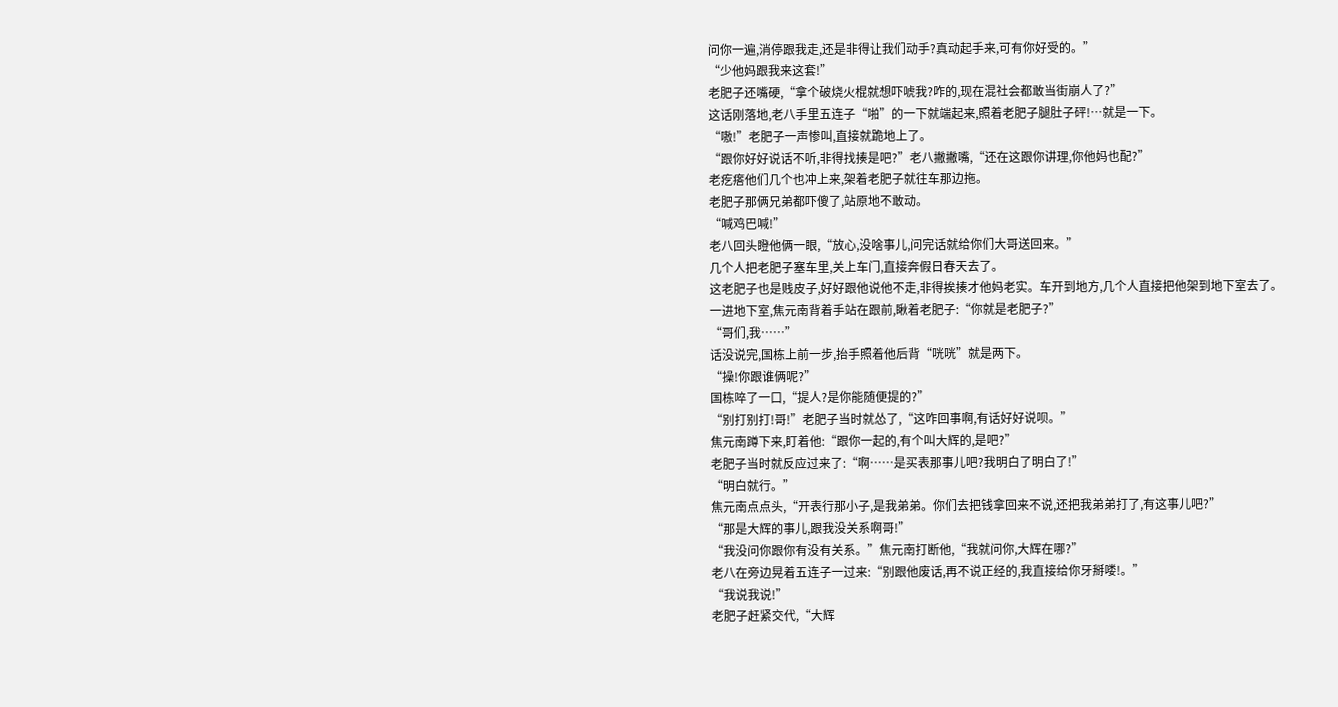问你一遍,消停跟我走,还是非得让我们动手?真动起手来,可有你好受的。”
“少他妈跟我来这套!”
老肥子还嘴硬,“拿个破烧火棍就想吓唬我?咋的,现在混社会都敢当街崩人了?”
这话刚落地,老八手里五连子“啪”的一下就端起来,照着老肥子腿肚子砰!…就是一下。
“嗷!”老肥子一声惨叫,直接就跪地上了。
“跟你好好说话不听,非得找揍是吧?”老八撇撇嘴,“还在这跟你讲理,你他妈也配?”
老疙瘩他们几个也冲上来,架着老肥子就往车那边拖。
老肥子那俩兄弟都吓傻了,站原地不敢动。
“喊鸡巴喊!”
老八回头瞪他俩一眼,“放心,没啥事儿,问完话就给你们大哥送回来。”
几个人把老肥子塞车里,关上车门,直接奔假日春天去了。
这老肥子也是贱皮子,好好跟他说他不走,非得挨揍才他妈老实。车开到地方,几个人直接把他架到地下室去了。
一进地下室,焦元南背着手站在跟前,瞅着老肥子:“你就是老肥子?”
“哥们,我……”
话没说完,国栋上前一步,抬手照着他后背“咣咣”就是两下。
“操!你跟谁俩呢?”
国栋啐了一口,“提人?是你能随便提的?”
“别打别打!哥!”老肥子当时就怂了,“这咋回事啊,有话好好说呗。”
焦元南蹲下来,盯着他:“跟你一起的,有个叫大辉的,是吧?”
老肥子当时就反应过来了:“啊……是买表那事儿吧?我明白了明白了!”
“明白就行。”
焦元南点点头,“开表行那小子,是我弟弟。你们去把钱拿回来不说,还把我弟弟打了,有这事儿吧?”
“那是大辉的事儿,跟我没关系啊哥!”
“我没问你跟你有没有关系。”焦元南打断他,“我就问你,大辉在哪?”
老八在旁边晃着五连子一过来:“别跟他废话,再不说正经的,我直接给你牙掰喽!。”
“我说我说!”
老肥子赶紧交代,“大辉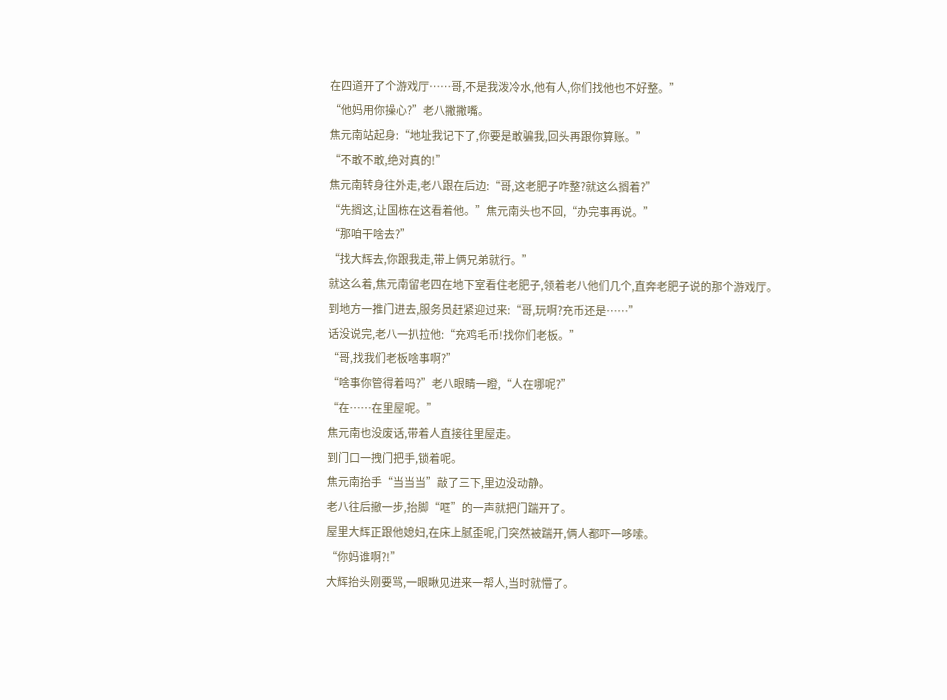在四道开了个游戏厅……哥,不是我泼冷水,他有人,你们找他也不好整。”
“他妈用你操心?”老八撇撇嘴。
焦元南站起身:“地址我记下了,你要是敢骗我,回头再跟你算账。”
“不敢不敢,绝对真的!”
焦元南转身往外走,老八跟在后边:“哥,这老肥子咋整?就这么搁着?”
“先搁这,让国栋在这看着他。”焦元南头也不回,“办完事再说。”
“那咱干啥去?”
“找大辉去,你跟我走,带上俩兄弟就行。”
就这么着,焦元南留老四在地下室看住老肥子,领着老八他们几个,直奔老肥子说的那个游戏厅。
到地方一推门进去,服务员赶紧迎过来:“哥,玩啊?充币还是……”
话没说完,老八一扒拉他:“充鸡毛币!找你们老板。”
“哥,找我们老板啥事啊?”
“啥事你管得着吗?”老八眼睛一瞪,“人在哪呢?”
“在……在里屋呢。”
焦元南也没废话,带着人直接往里屋走。
到门口一拽门把手,锁着呢。
焦元南抬手“当当当”敲了三下,里边没动静。
老八往后撤一步,抬脚“哐”的一声就把门踹开了。
屋里大辉正跟他媳妇,在床上腻歪呢,门突然被踹开,俩人都吓一哆嗦。
“你妈谁啊?!”
大辉抬头刚要骂,一眼瞅见进来一帮人,当时就懵了。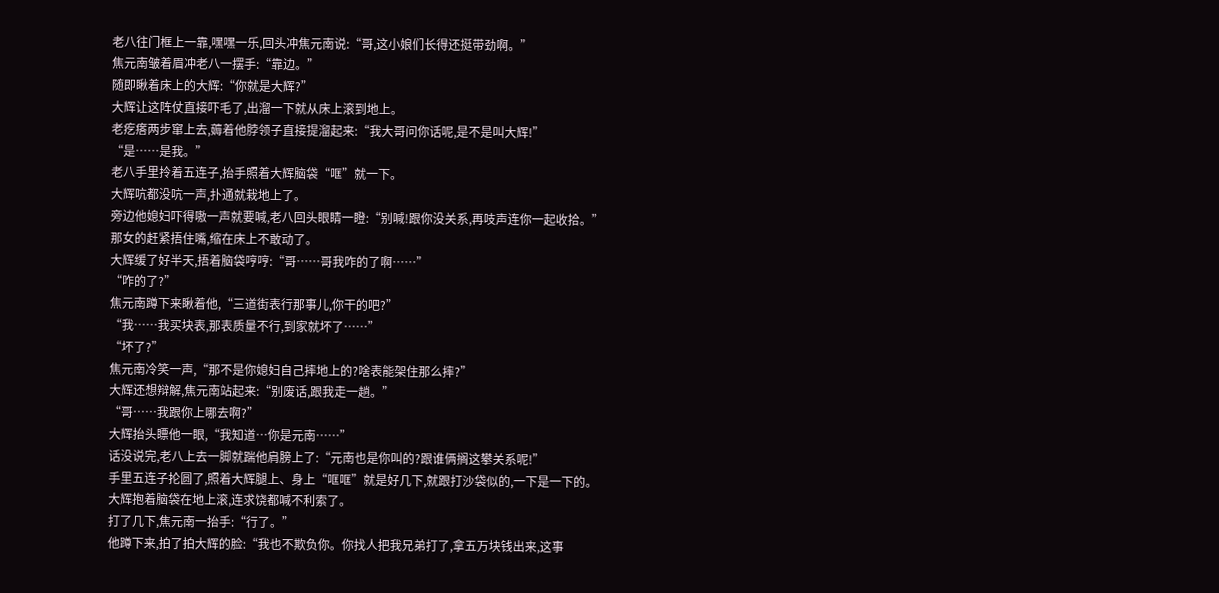老八往门框上一靠,嘿嘿一乐,回头冲焦元南说:“哥,这小娘们长得还挺带劲啊。”
焦元南皱着眉冲老八一摆手:“靠边。”
随即瞅着床上的大辉:“你就是大辉?”
大辉让这阵仗直接吓毛了,出溜一下就从床上滚到地上。
老疙瘩两步窜上去,薅着他脖领子直接提溜起来:“我大哥问你话呢,是不是叫大辉!”
“是……是我。”
老八手里拎着五连子,抬手照着大辉脑袋“哐”就一下。
大辉吭都没吭一声,扑通就栽地上了。
旁边他媳妇吓得嗷一声就要喊,老八回头眼睛一瞪:“别喊!跟你没关系,再吱声连你一起收拾。”
那女的赶紧捂住嘴,缩在床上不敢动了。
大辉缓了好半天,捂着脑袋哼哼:“哥……哥我咋的了啊……”
“咋的了?”
焦元南蹲下来瞅着他,“三道街表行那事儿,你干的吧?”
“我……我买块表,那表质量不行,到家就坏了……”
“坏了?”
焦元南冷笑一声,“那不是你媳妇自己摔地上的?啥表能架住那么摔?”
大辉还想辩解,焦元南站起来:“别废话,跟我走一趟。”
“哥……我跟你上哪去啊?”
大辉抬头瞟他一眼,“我知道…你是元南……”
话没说完,老八上去一脚就踹他肩膀上了:“元南也是你叫的?跟谁俩搁这攀关系呢!”
手里五连子抡圆了,照着大辉腿上、身上“哐哐”就是好几下,就跟打沙袋似的,一下是一下的。
大辉抱着脑袋在地上滚,连求饶都喊不利索了。
打了几下,焦元南一抬手:“行了。”
他蹲下来,拍了拍大辉的脸:“我也不欺负你。你找人把我兄弟打了,拿五万块钱出来,这事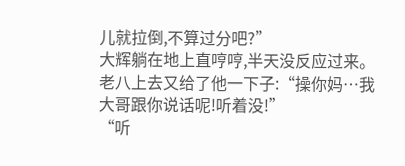儿就拉倒,不算过分吧?”
大辉躺在地上直哼哼,半天没反应过来。
老八上去又给了他一下子:“操你妈…我大哥跟你说话呢!听着没!”
“听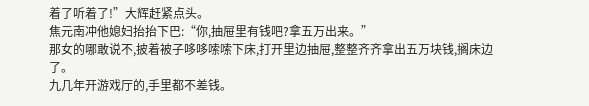着了听着了!”大辉赶紧点头。
焦元南冲他媳妇抬抬下巴:“你,抽屉里有钱吧?拿五万出来。”
那女的哪敢说不,披着被子哆哆嗦嗦下床,打开里边抽屉,整整齐齐拿出五万块钱,搁床边了。
九几年开游戏厅的,手里都不差钱。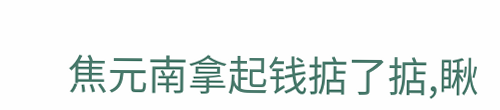焦元南拿起钱掂了掂,瞅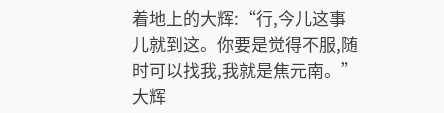着地上的大辉:“行,今儿这事儿就到这。你要是觉得不服,随时可以找我,我就是焦元南。”
大辉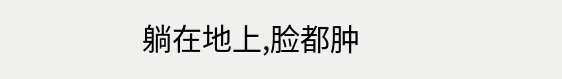躺在地上,脸都肿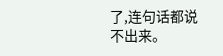了,连句话都说不出来。